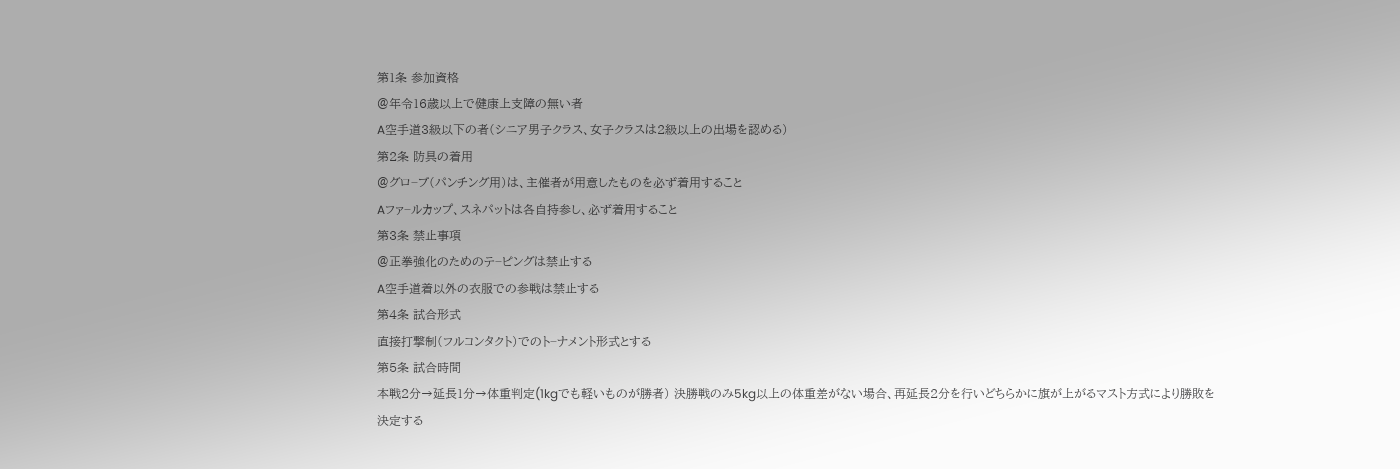第1条 参加資格
@年令16歳以上で健康上支障の無い者
A空手道3級以下の者(シニア男子クラス、女子クラスは2級以上の出場を認める)
第2条 防具の着用
@グロ−ブ(パンチング用)は、主催者が用意したものを必ず着用すること
Aファ−ルカップ、スネパットは各自持参し、必ず着用すること
第3条 禁止事項
@正拳強化のためのテ−ピングは禁止する
A空手道着以外の衣服での参戦は禁止する
第4条 試合形式
直接打撃制(フルコンタクト)でのト−ナメント形式とする
第5条 試合時間
本戦2分→延長1分→体重判定(1kgでも軽いものが勝者) 決勝戦のみ5kg以上の体重差がない場合、再延長2分を行いどちらかに旗が上がるマスト方式により勝敗を決定する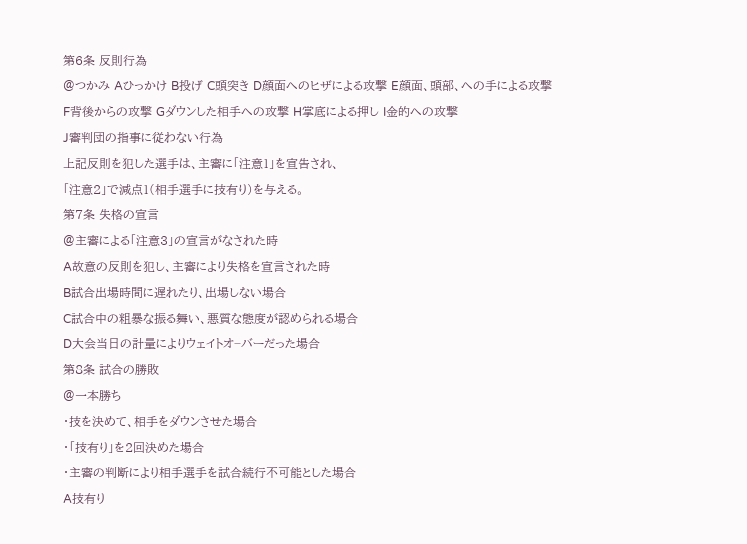第6条 反則行為
@つかみ Aひっかけ B投げ C頭突き D顔面へのヒザによる攻撃 E顔面、頭部、への手による攻撃
F背後からの攻撃 Gダウンした相手への攻撃 H掌底による押し I金的への攻撃
J審判団の指事に従わない行為
上記反則を犯した選手は、主審に「注意1」を宣告され、
「注意2」で減点1(相手選手に技有り)を与える。
第7条 失格の宣言
@主審による「注意3」の宣言がなされた時
A故意の反則を犯し、主審により失格を宣言された時
B試合出場時間に遅れたり、出場しない場合
C試合中の粗暴な振る舞い、悪質な態度が認められる場合
D大会当日の計量によりウェイトオ−バーだった場合
第8条 試合の勝敗
@一本勝ち
・技を決めて、相手をダウンさせた場合
・「技有り」を2回決めた場合
・主審の判断により相手選手を試合続行不可能とした場合
A技有り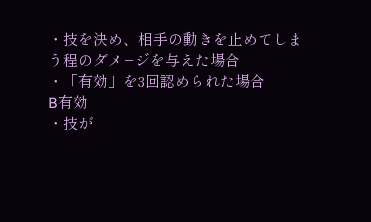・技を決め、相手の動きを止めてしまう程のダメ−ジを与えた場合
・「有効」を3回認められた場合
B有効
・技が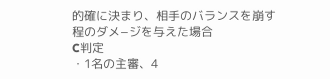的確に決まり、相手のバランスを崩す程のダメ−ジを与えた場合
C判定
・1名の主審、4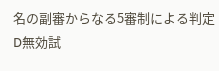名の副審からなる5審制による判定
D無効試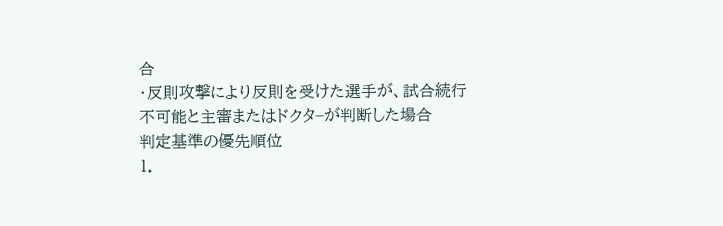合
・反則攻撃により反則を受けた選手が、試合続行不可能と主審またはドクタ−が判断した場合
判定基準の優先順位
1.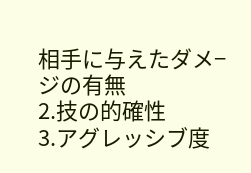相手に与えたダメ−ジの有無
2.技の的確性
3.アグレッシブ度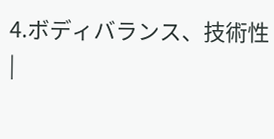4.ボディバランス、技術性
|